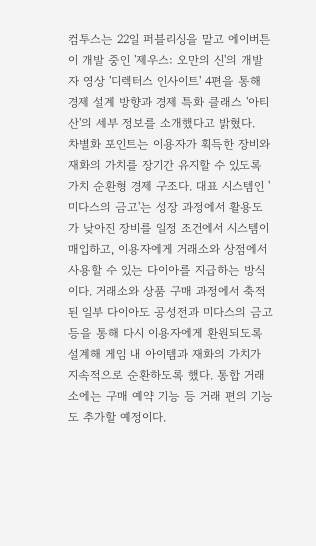컴투스는 22일 퍼블리싱을 맡고 에이버튼이 개발 중인 '제우스: 오만의 신'의 개발자 영상 '디렉터스 인사이트' 4편을 통해 경제 설계 방향과 경제 특화 클래스 '아티산'의 세부 정보를 소개했다고 밝혔다.
차별화 포인트는 이용자가 획득한 장비와 재화의 가치를 장기간 유지할 수 있도록 가치 순환형 경제 구조다. 대표 시스템인 '미다스의 금고'는 성장 과정에서 활용도가 낮아진 장비를 일정 조건에서 시스템이 매입하고, 이용자에게 거래소와 상점에서 사용할 수 있는 다이아를 지급하는 방식이다. 거래소와 상품 구매 과정에서 축적된 일부 다이아도 공성전과 미다스의 금고 등을 통해 다시 이용자에게 환원되도록 설계해 게임 내 아이템과 재화의 가치가 지속적으로 순환하도록 했다. 통합 거래소에는 구매 예약 기능 등 거래 편의 기능도 추가할 예정이다.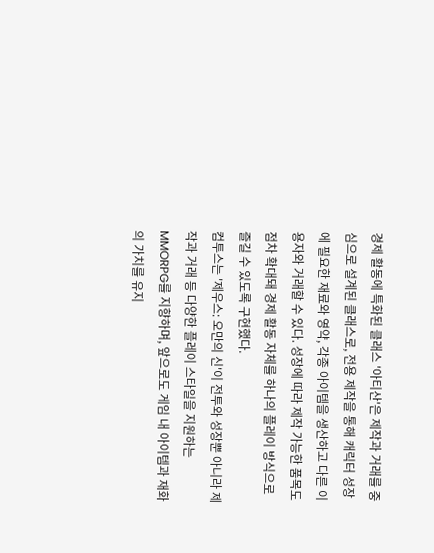경제 활동에 특화된 클래스 '아티산'은 제작과 거래를 중심으로 설계된 클래스로, 전용 제작을 통해 캐릭터 성장에 필요한 재료와 영약, 각종 아이템을 생산하고 다른 이용자와 거래할 수 있다. 성장에 따라 제작 가능한 품목도 점차 확대돼 경제 활동 자체를 하나의 플레이 방식으로 즐길 수 있도록 구현했다.
컴투스는 '제우스: 오만의 신'이 전투와 성장뿐 아니라 제작과 거래 등 다양한 플레이 스타일을 지원하는 MMORPG를 지향하며, 앞으로도 게임 내 아이템과 재화의 가치를 유지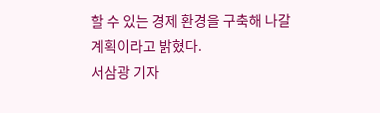할 수 있는 경제 환경을 구축해 나갈 계획이라고 밝혔다.
서삼광 기자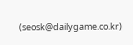(seosk@dailygame.co.kr)